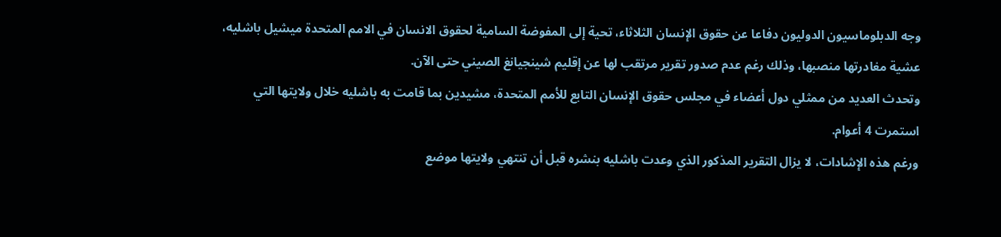وجه الدبلوماسيون الدوليون دفاعا عن حقوق الإنسان الثلاثاء، تحية إلى المفوضة السامية لحقوق الانسان في الامم المتحدة ميشيل باشليه، عشية مغادرتها منصبها، وذلك رغم عدم صدور تقرير مرتقب لها عن إقليم شينجيانغ الصيني حتى الآن.
وتحدث العديد من ممثلي دول أعضاء في مجلس حقوق الإنسان التابع للأمم المتحدة، مشيدين بما قامت به باشليه خلال ولايتها التي استمرت 4 أعوام.
ورغم هذه الإشادات، لا يزال التقرير المذكور الذي وعدت باشليه بنشره قبل أن تنتهي ولايتها موضع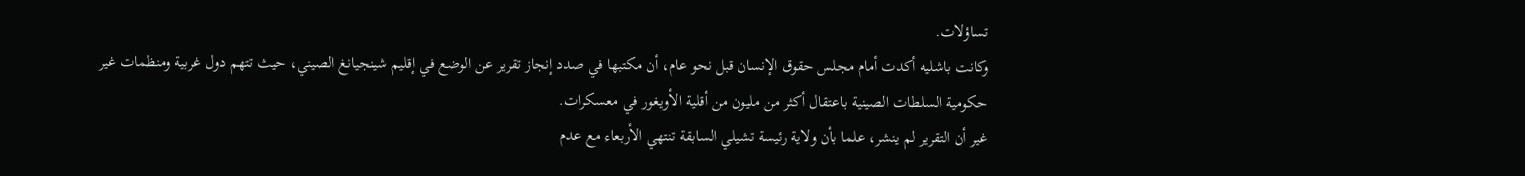تساؤلات.
وكانت باشليه أكدت أمام مجلس حقوق الإنسان قبل نحو عام، أن مكتبها في صدد إنجاز تقرير عن الوضع في إقليم شينجيانغ الصيني، حيث تتهم دول غربية ومنظمات غير حكومية السلطات الصينية باعتقال أكثر من مليون من أقلية الأويغور في معسكرات.
غير أن التقرير لم ينشر، علما بأن ولاية رئيسة تشيلي السابقة تنتهي الأربعاء مع عدم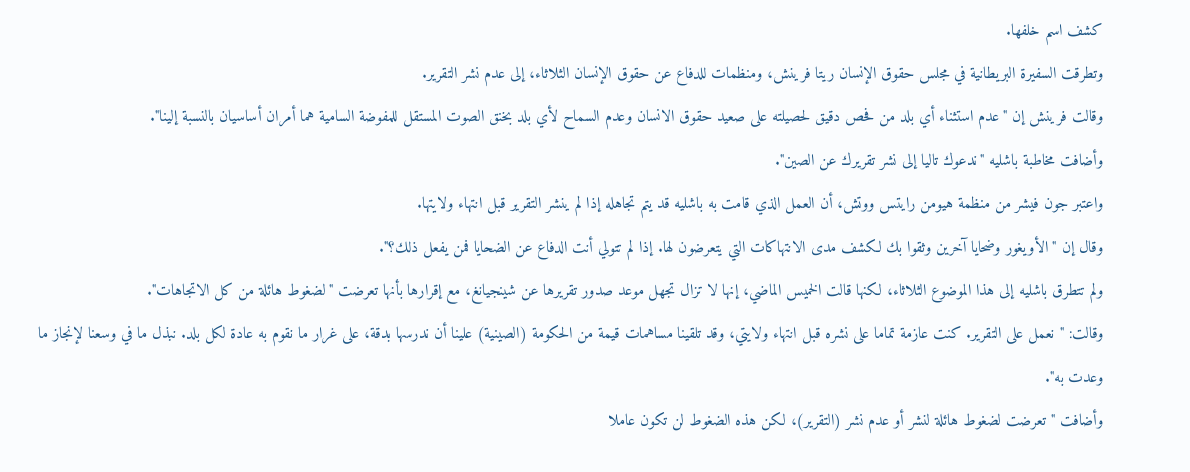كشف اسم خلفها.
وتطرقت السفيرة البريطانية في مجلس حقوق الإنسان ريتا فرينش، ومنظمات للدفاع عن حقوق الإنسان الثلاثاء، إلى عدم نشر التقرير.
وقالت فرينش إن "عدم استثناء أي بلد من فحص دقيق لحصيلته على صعيد حقوق الانسان وعدم السماح لأي بلد بخنق الصوت المستقل للمفوضة السامية هما أمران أساسيان بالنسبة إلينا".
وأضافت مخاطبة باشليه "ندعوك تاليا إلى نشر تقريرك عن الصين".
واعتبر جون فيشر من منظمة هيومن رايتس ووتش، أن العمل الذي قامت به باشليه قد يتم تجاهله إذا لم ينشر التقرير قبل انتهاء ولايتها.
وقال إن "الأويغور وضحايا آخرين وثقوا بك لكشف مدى الانتهاكات التي يتعرضون لها. إذا لم تتولي أنت الدفاع عن الضحايا فمن يفعل ذلك؟".
ولم تتطرق باشليه إلى هذا الموضوع الثلاثاء، لكنها قالت الخميس الماضي، إنها لا تزال تجهل موعد صدور تقريرها عن شينجيانغ، مع إقرارها بأنها تعرضت "لضغوط هائلة من كل الاتجاهات".
وقالت: "نعمل على التقرير. كنت عازمة تماما على نشره قبل انتهاء ولايتي، وقد تلقينا مساهمات قيمة من الحكومة (الصينية) علينا أن ندرسها بدقة، على غرار ما نقوم به عادة لكل بلد. نبذل ما في وسعنا لإنجاز ما وعدت به".
وأضافت "تعرضت لضغوط هائلة لنشر أو عدم نشر (التقرير)، لكن هذه الضغوط لن تكون عاملا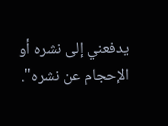يدفعني إلى نشره أو الإحجام عن نشره".